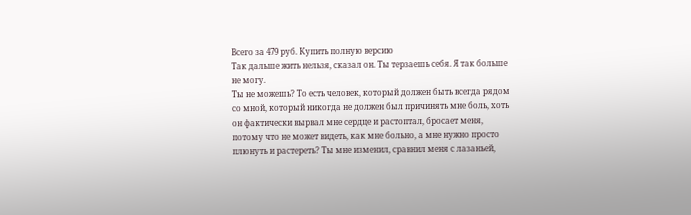Всего за 479 руб. Купить полную версию
Так дальше жить нельзя, сказал он. Ты терзаешь себя. Я так больше не могу.
Ты не можешь? То есть человек, который должен быть всегда рядом со мной, который никогда не должен был причинять мне боль, хоть он фактически вырвал мне сердце и растоптал, бросает меня, потому что не может видеть, как мне больно, а мне нужно просто плюнуть и растереть? Ты мне изменил, сравнил меня с лазаньей,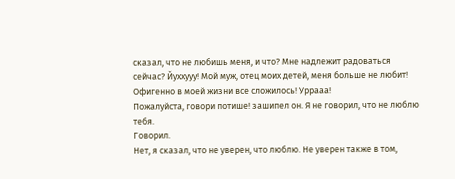сказал, что не любишь меня, и что? Мне надлежит радоваться сейчас? Йуххууу! Мой муж, отец моих детей, меня больше не любит! Офигенно в моей жизни все сложилось! Уррааа!
Пожалуйста, говори потише! зашипел он. Я не говорил, что не люблю тебя.
Говорил.
Нет, я сказал, что не уверен, что люблю. Не уверен также в том,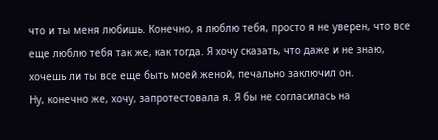что и ты меня любишь. Конечно, я люблю тебя, просто я не уверен, что все еще люблю тебя так же, как тогда. Я хочу сказать, что даже и не знаю, хочешь ли ты все еще быть моей женой, печально заключил он.
Ну, конечно же, хочу, запротестовала я. Я бы не согласилась на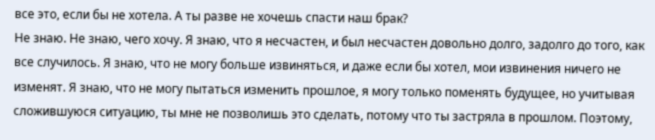все это, если бы не хотела. А ты разве не хочешь спасти наш брак?
Не знаю. Не знаю, чего хочу. Я знаю, что я несчастен, и был несчастен довольно долго, задолго до того, как все случилось. Я знаю, что не могу больше извиняться, и даже если бы хотел, мои извинения ничего не изменят. Я знаю, что не могу пытаться изменить прошлое, я могу только поменять будущее, но учитывая сложившуюся ситуацию, ты мне не позволишь это сделать, потому что ты застряла в прошлом. Поэтому,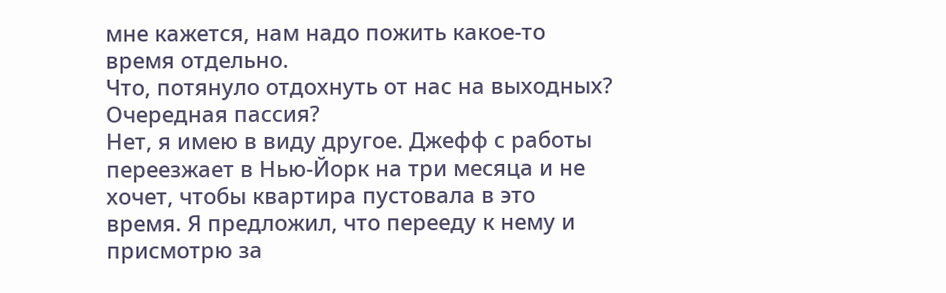мне кажется, нам надо пожить какое-то время отдельно.
Что, потянуло отдохнуть от нас на выходных? Очередная пассия?
Нет, я имею в виду другое. Джефф с работы переезжает в Нью-Йорк на три месяца и не хочет, чтобы квартира пустовала в это время. Я предложил, что перееду к нему и присмотрю за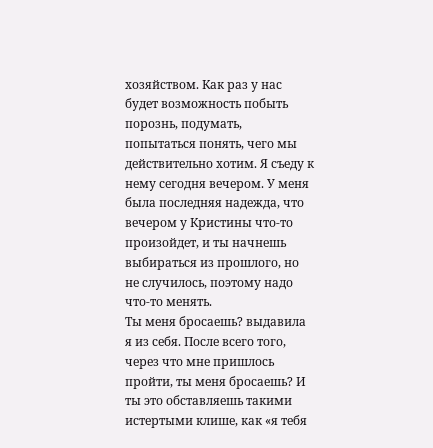хозяйством. Как раз у нас будет возможность побыть порознь, подумать, попытаться понять, чего мы действительно хотим. Я съеду к нему сегодня вечером. У меня была последняя надежда, что вечером у Кристины что-то произойдет, и ты начнешь выбираться из прошлого, но не случилось, поэтому надо что-то менять.
Ты меня бросаешь? выдавила я из себя. После всего того, через что мне пришлось пройти, ты меня бросаешь? И ты это обставляешь такими истертыми клише, как «я тебя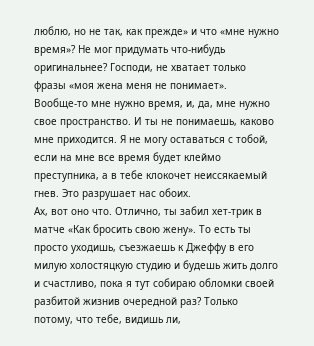люблю, но не так, как прежде» и что «мне нужно время»? Не мог придумать что-нибудь оригинальнее? Господи, не хватает только фразы «моя жена меня не понимает».
Вообще-то мне нужно время, и, да, мне нужно свое пространство. И ты не понимаешь, каково мне приходится. Я не могу оставаться с тобой, если на мне все время будет клеймо преступника, а в тебе клокочет неиссякаемый гнев. Это разрушает нас обоих.
Ах, вот оно что. Отлично, ты забил хет-трик в матче «Как бросить свою жену». То есть ты просто уходишь, съезжаешь к Джеффу в его милую холостяцкую студию и будешь жить долго и счастливо, пока я тут собираю обломки своей разбитой жизнив очередной раз? Только потому, что тебе, видишь ли,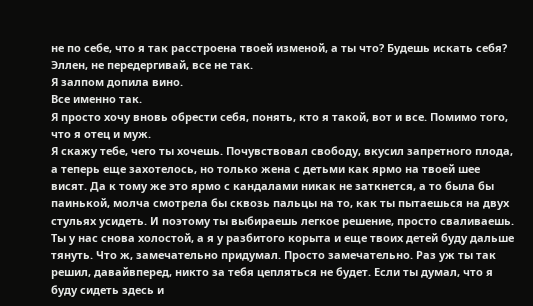не по себе, что я так расстроена твоей изменой, а ты что? Будешь искать себя?
Эллен, не передергивай, все не так.
Я залпом допила вино.
Все именно так.
Я просто хочу вновь обрести себя, понять, кто я такой, вот и все. Помимо того, что я отец и муж.
Я скажу тебе, чего ты хочешь. Почувствовал свободу, вкусил запретного плода, а теперь еще захотелось, но только жена с детьми как ярмо на твоей шее висят. Да к тому же это ярмо с кандалами никак не заткнется, а то была бы паинькой, молча смотрела бы сквозь пальцы на то, как ты пытаешься на двух стульях усидеть. И поэтому ты выбираешь легкое решение, просто сваливаешь. Ты у нас снова холостой, а я у разбитого корыта и еще твоих детей буду дальше тянуть. Что ж, замечательно придумал. Просто замечательно. Раз уж ты так решил, давайвперед, никто за тебя цепляться не будет. Если ты думал, что я буду сидеть здесь и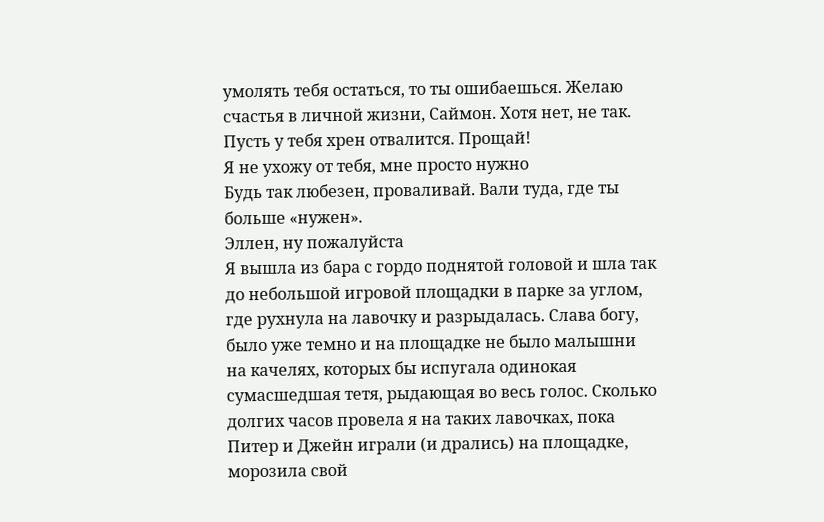умолять тебя остаться, то ты ошибаешься. Желаю счастья в личной жизни, Саймон. Хотя нет, не так. Пусть у тебя хрен отвалится. Прощай!
Я не ухожу от тебя, мне просто нужно
Будь так любезен, проваливай. Вали туда, где ты больше «нужен».
Эллен, ну пожалуйста
Я вышла из бара с гордо поднятой головой и шла так до небольшой игровой площадки в парке за углом, где рухнула на лавочку и разрыдалась. Слава богу, было уже темно и на площадке не было малышни на качелях, которых бы испугала одинокая сумасшедшая тетя, рыдающая во весь голос. Сколько долгих часов провела я на таких лавочках, пока Питер и Джейн играли (и дрались) на площадке, морозила свой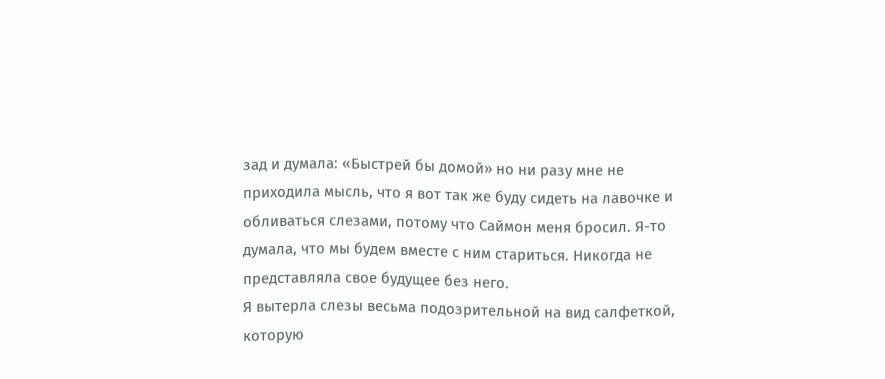зад и думала: «Быстрей бы домой» но ни разу мне не приходила мысль, что я вот так же буду сидеть на лавочке и обливаться слезами, потому что Саймон меня бросил. Я-то думала, что мы будем вместе с ним стариться. Никогда не представляла свое будущее без него.
Я вытерла слезы весьма подозрительной на вид салфеткой, которую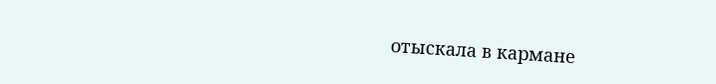отыскала в кармане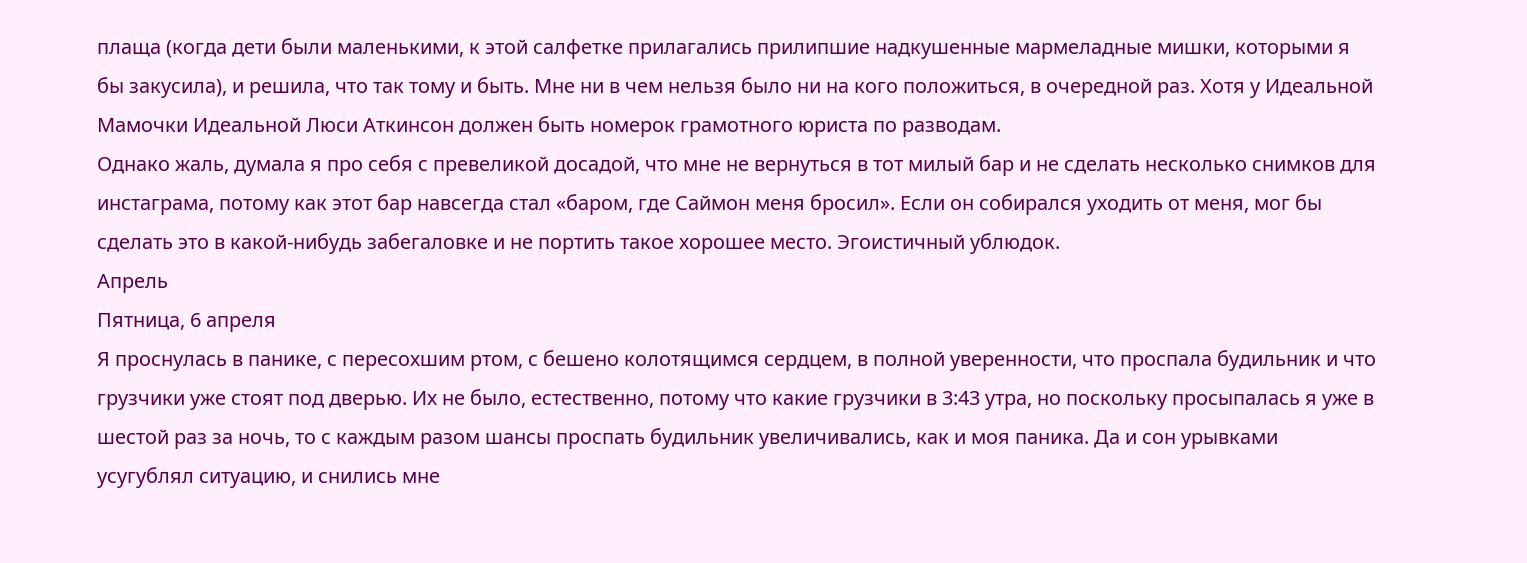плаща (когда дети были маленькими, к этой салфетке прилагались прилипшие надкушенные мармеладные мишки, которыми я бы закусила), и решила, что так тому и быть. Мне ни в чем нельзя было ни на кого положиться, в очередной раз. Хотя у Идеальной Мамочки Идеальной Люси Аткинсон должен быть номерок грамотного юриста по разводам.
Однако жаль, думала я про себя с превеликой досадой, что мне не вернуться в тот милый бар и не сделать несколько снимков для инстаграма, потому как этот бар навсегда стал «баром, где Саймон меня бросил». Если он собирался уходить от меня, мог бы сделать это в какой-нибудь забегаловке и не портить такое хорошее место. Эгоистичный ублюдок.
Апрель
Пятница, 6 апреля
Я проснулась в панике, с пересохшим ртом, с бешено колотящимся сердцем, в полной уверенности, что проспала будильник и что грузчики уже стоят под дверью. Их не было, естественно, потому что какие грузчики в 3:43 утра, но поскольку просыпалась я уже в шестой раз за ночь, то с каждым разом шансы проспать будильник увеличивались, как и моя паника. Да и сон урывками усугублял ситуацию, и снились мне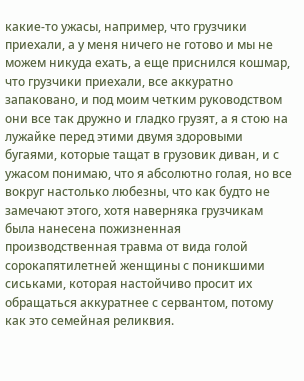какие-то ужасы, например, что грузчики приехали, а у меня ничего не готово и мы не можем никуда ехать, а еще приснился кошмар, что грузчики приехали, все аккуратно запаковано, и под моим четким руководством они все так дружно и гладко грузят, а я стою на лужайке перед этими двумя здоровыми бугаями, которые тащат в грузовик диван, и с ужасом понимаю, что я абсолютно голая, но все вокруг настолько любезны, что как будто не замечают этого, хотя наверняка грузчикам была нанесена пожизненная производственная травма от вида голой сорокапятилетней женщины с поникшими сиськами, которая настойчиво просит их обращаться аккуратнее с сервантом, потому как это семейная реликвия.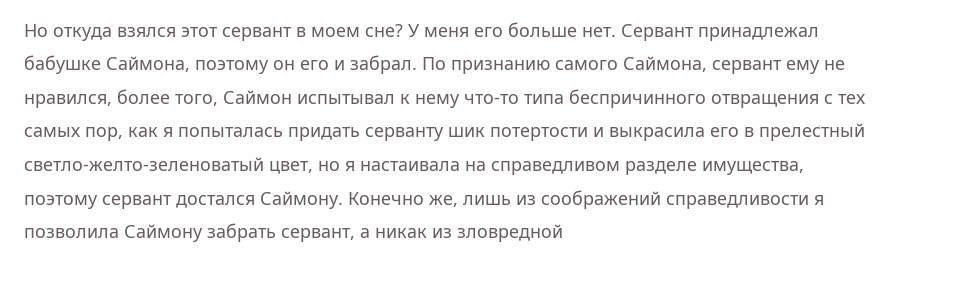Но откуда взялся этот сервант в моем сне? У меня его больше нет. Сервант принадлежал бабушке Саймона, поэтому он его и забрал. По признанию самого Саймона, сервант ему не нравился, более того, Саймон испытывал к нему что-то типа беспричинного отвращения с тех самых пор, как я попыталась придать серванту шик потертости и выкрасила его в прелестный светло-желто-зеленоватый цвет, но я настаивала на справедливом разделе имущества, поэтому сервант достался Саймону. Конечно же, лишь из соображений справедливости я позволила Саймону забрать сервант, а никак из зловредной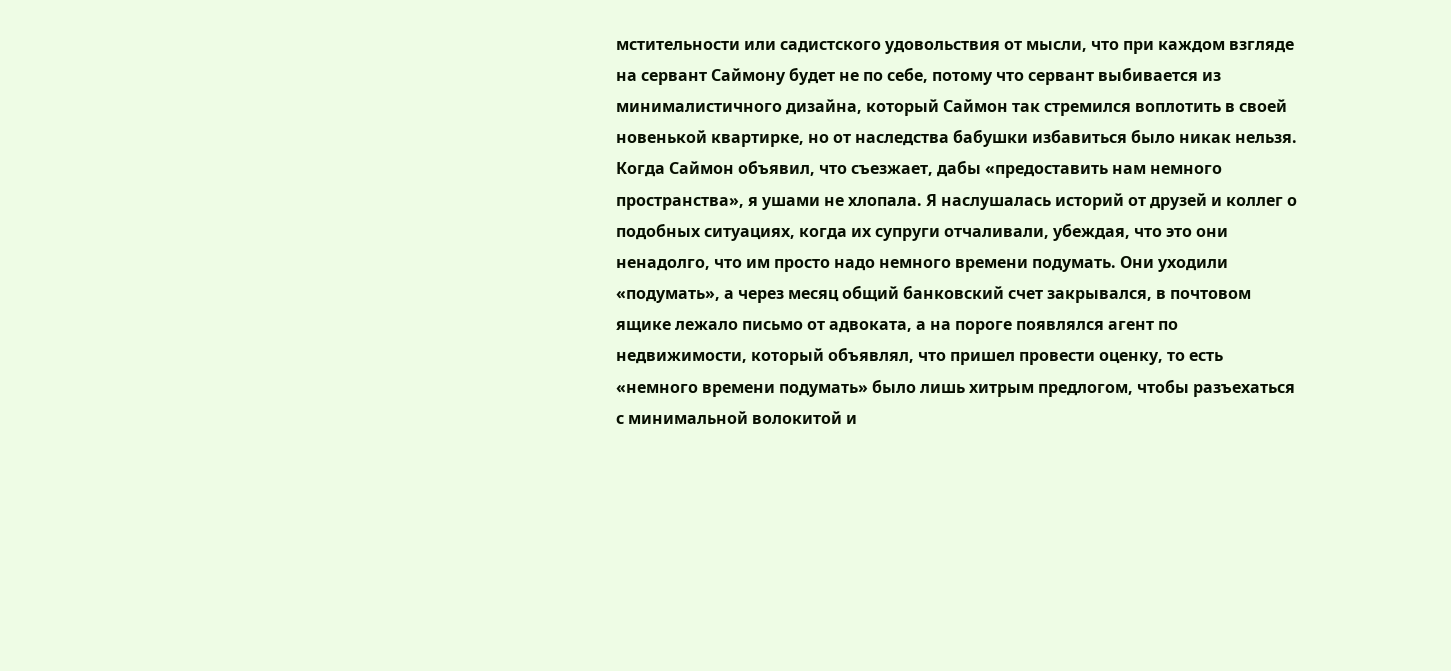мстительности или садистского удовольствия от мысли, что при каждом взгляде на сервант Саймону будет не по себе, потому что сервант выбивается из минималистичного дизайна, который Саймон так стремился воплотить в своей новенькой квартирке, но от наследства бабушки избавиться было никак нельзя.
Когда Саймон объявил, что съезжает, дабы «предоставить нам немного пространства», я ушами не хлопала. Я наслушалась историй от друзей и коллег о подобных ситуациях, когда их супруги отчаливали, убеждая, что это они ненадолго, что им просто надо немного времени подумать. Они уходили «подумать», а через месяц общий банковский счет закрывался, в почтовом ящике лежало письмо от адвоката, а на пороге появлялся агент по недвижимости, который объявлял, что пришел провести оценку, то есть «немного времени подумать» было лишь хитрым предлогом, чтобы разъехаться с минимальной волокитой и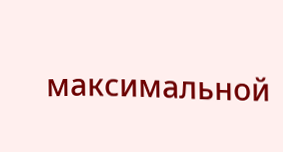максимальной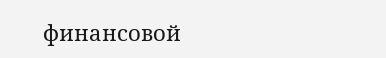финансовой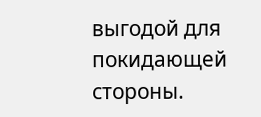выгодой для покидающей стороны.